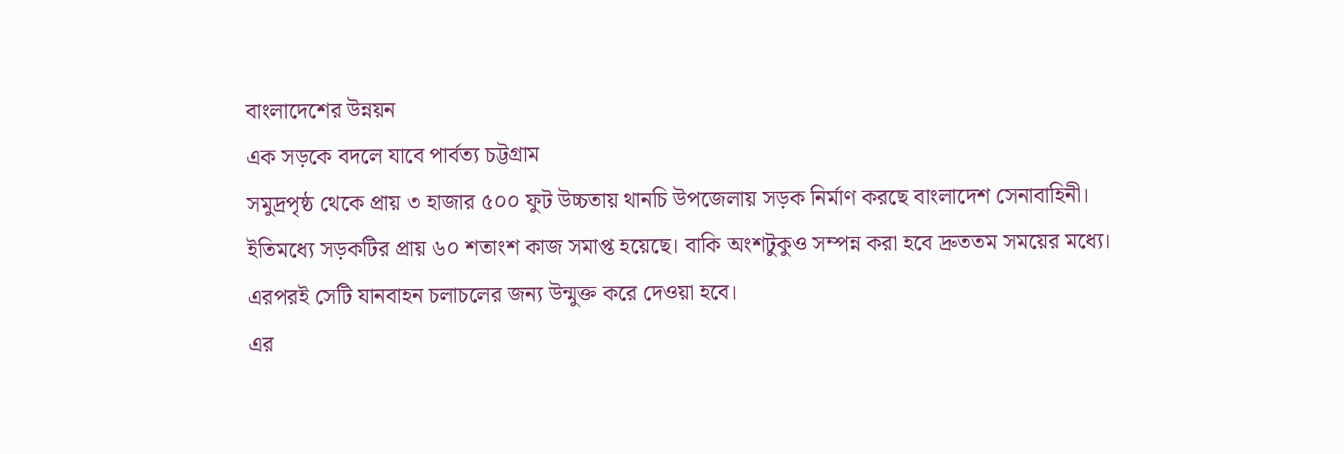বাংলাদেশের উন্নয়ন
এক সড়কে বদলে যাবে পার্বত্য চট্টগ্রাম
সমুদ্রপৃষ্ঠ থেকে প্রায় ৩ হাজার ৫০০ ফুট উচ্চতায় থানচি উপজেলায় সড়ক নির্মাণ করছে বাংলাদেশ সেনাবাহিনী।
ইতিমধ্যে সড়কটির প্রায় ৬০ শতাংশ কাজ সমাপ্ত হয়েছে। বাকি অংশটুকুও সম্পন্ন করা হবে দ্রুততম সময়ের মধ্যে। এরপরই সেটি যানবাহন চলাচলের জন্য উন্মুক্ত করে দেওয়া হবে।
এর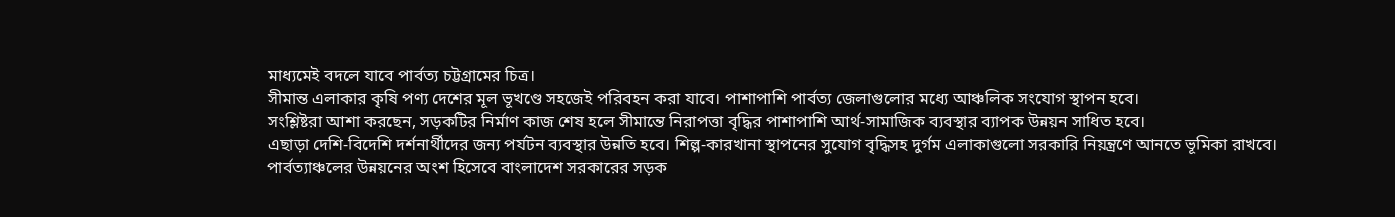মাধ্যমেই বদলে যাবে পার্বত্য চট্টগ্রামের চিত্র।
সীমান্ত এলাকার কৃষি পণ্য দেশের মূল ভূখণ্ডে সহজেই পরিবহন করা যাবে। পাশাপাশি পার্বত্য জেলাগুলোর মধ্যে আঞ্চলিক সংযোগ স্থাপন হবে।
সংশ্লিষ্টরা আশা করছেন, সড়কটির নির্মাণ কাজ শেষ হলে সীমান্তে নিরাপত্তা বৃদ্ধির পাশাপাশি আর্থ-সামাজিক ব্যবস্থার ব্যাপক উন্নয়ন সাধিত হবে।
এছাড়া দেশি-বিদেশি দর্শনার্থীদের জন্য পর্যটন ব্যবস্থার উন্নতি হবে। শিল্প-কারখানা স্থাপনের সুযোগ বৃদ্ধিসহ দুর্গম এলাকাগুলো সরকারি নিয়ন্ত্রণে আনতে ভূমিকা রাখবে।
পার্বত্যাঞ্চলের উন্নয়নের অংশ হিসেবে বাংলাদেশ সরকারের সড়ক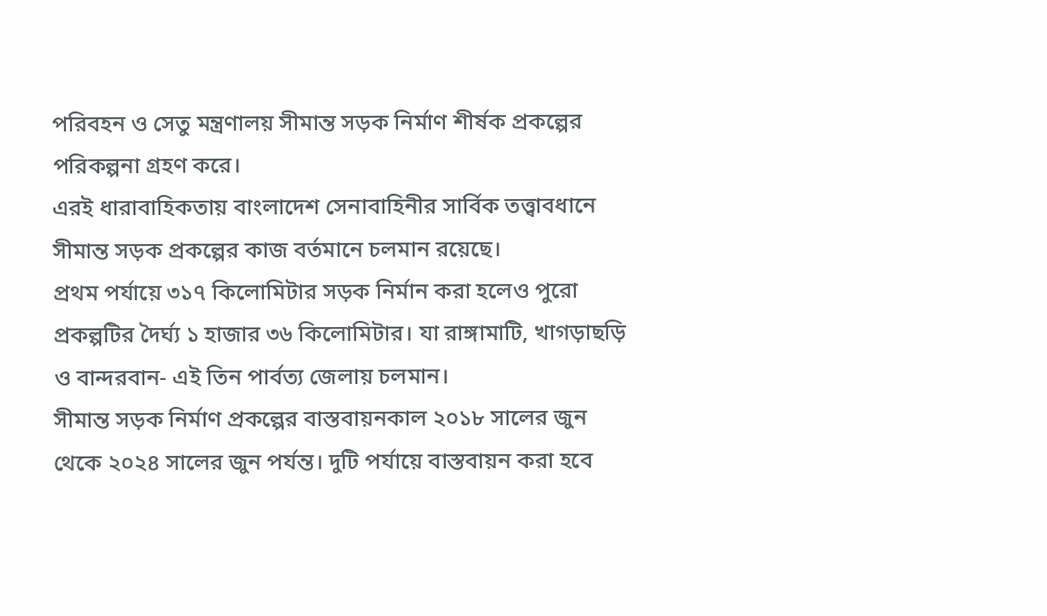পরিবহন ও সেতু মন্ত্রণালয় সীমান্ত সড়ক নির্মাণ শীর্ষক প্রকল্পের পরিকল্পনা গ্রহণ করে।
এরই ধারাবাহিকতায় বাংলাদেশ সেনাবাহিনীর সার্বিক তত্ত্বাবধানে সীমান্ত সড়ক প্রকল্পের কাজ বর্তমানে চলমান রয়েছে।
প্রথম পর্যায়ে ৩১৭ কিলোমিটার সড়ক নির্মান করা হলেও পুরো প্রকল্পটির দৈর্ঘ্য ১ হাজার ৩৬ কিলোমিটার। যা রাঙ্গামাটি, খাগড়াছড়ি ও বান্দরবান- এই তিন পার্বত্য জেলায় চলমান।
সীমান্ত সড়ক নির্মাণ প্রকল্পের বাস্তবায়নকাল ২০১৮ সালের জুন থেকে ২০২৪ সালের জুন পর্যন্ত। দুটি পর্যায়ে বাস্তবায়ন করা হবে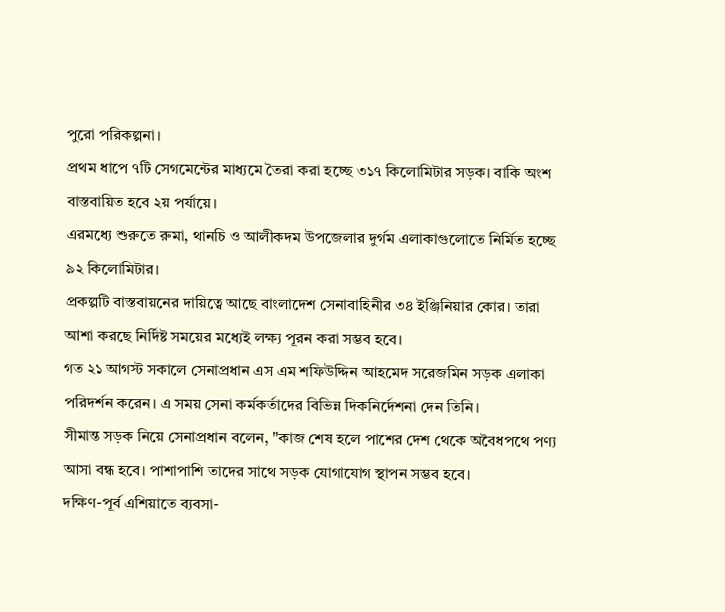পুরো পরিকল্পনা।
প্রথম ধাপে ৭টি সেগমেন্টের মাধ্যমে তৈরা করা হচ্ছে ৩১৭ কিলোমিটার সড়ক। বাকি অংশ বাস্তবায়িত হবে ২য় পর্যায়ে।
এরমধ্যে শুরুতে রুমা, থানচি ও আলীকদম উপজেলার দুর্গম এলাকাগুলোতে নির্মিত হচ্ছে ৯২ কিলোমিটার।
প্রকল্পটি বাস্তবায়নের দায়িত্বে আছে বাংলাদেশ সেনাবাহিনীর ৩৪ ইঞ্জিনিয়ার কোর। তারা আশা করছে নির্দিষ্ট সময়ের মধ্যেই লক্ষ্য পূরন করা সম্ভব হবে।
গত ২১ আগস্ট সকালে সেনাপ্রধান এস এম শফিউদ্দিন আহমেদ সরেজমিন সড়ক এলাকা পরিদর্শন করেন। এ সময় সেনা কর্মকর্তাদের বিভিন্ন দিকনির্দেশনা দেন তিনি।
সীমান্ত সড়ক নিয়ে সেনাপ্রধান বলেন, "কাজ শেষ হলে পাশের দেশ থেকে অবৈধপথে পণ্য আসা বন্ধ হবে। পাশাপাশি তাদের সাথে সড়ক যোগাযোগ স্থাপন সম্ভব হবে।
দক্ষিণ-পূর্ব এশিয়াতে ব্যবসা-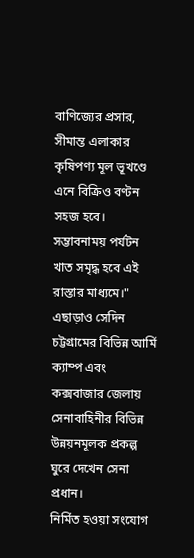বাণিজ্যের প্রসার, সীমান্ত এলাকার কৃষিপণ্য মূল ভূখণ্ডে এনে বিক্রিও বণ্টন সহজ হবে। সম্ভাবনাময় পর্যটন খাত সমৃদ্ধ হবে এই রাস্তার মাধ্যমে।"
এছাড়াও সেদিন চট্টগ্রামের বিভিন্ন আর্মি ক্যাম্প এবং কক্সবাজার জেলায় সেনাবাহিনীর বিভিন্ন উন্নয়নমূলক প্রকল্প ঘুরে দেখেন সেনা প্রধান।
নির্মিত হওয়া সংযোগ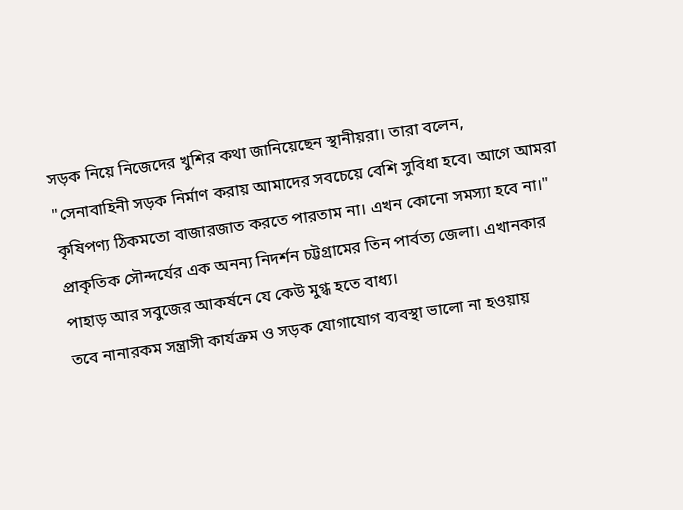সড়ক নিয়ে নিজেদের খুশির কথা জানিয়েছেন স্থানীয়রা। তারা বলেন,
"সেনাবাহিনী সড়ক নির্মাণ করায় আমাদের সবচেয়ে বেশি সুবিধা হবে। আগে আমরা কৃষিপণ্য ঠিকমতো বাজারজাত করতে পারতাম না। এখন কোনো সমস্যা হবে না।"
প্রাকৃতিক সৌন্দর্যের এক অনন্য নিদর্শন চট্টগ্রামের তিন পার্বত্য জেলা। এখানকার পাহাড় আর সবুজের আকর্ষনে যে কেউ মুগ্ধ হতে বাধ্য।
তবে নানারকম সন্ত্রাসী কার্যক্রম ও সড়ক যোগাযোগ ব্যবস্থা ভালো না হওয়ায়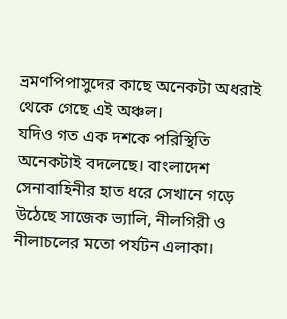ভ্রমণপিপাসুদের কাছে অনেকটা অধরাই থেকে গেছে এই অঞ্চল।
যদিও গত এক দশকে পরিস্থিতি অনেকটাই বদলেছে। বাংলাদেশ সেনাবাহিনীর হাত ধরে সেখানে গড়ে উঠেছে সাজেক ভ্যালি, নীলগিরী ও নীলাচলের মতো পর্যটন এলাকা।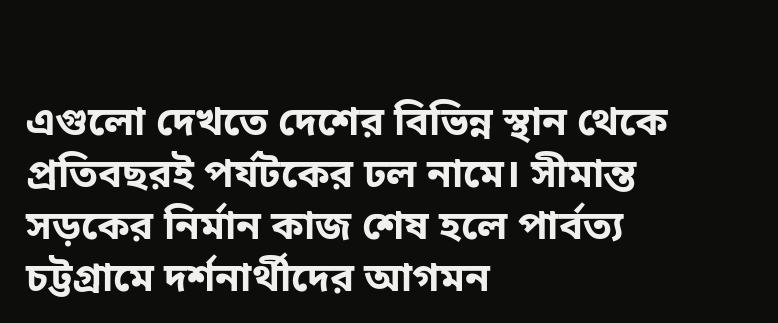এগুলো দেখতে দেশের বিভিন্ন স্থান থেকে প্রতিবছরই পর্যটকের ঢল নামে। সীমান্ত সড়কের নির্মান কাজ শেষ হলে পার্বত্য চট্টগ্রামে দর্শনার্থীদের আগমন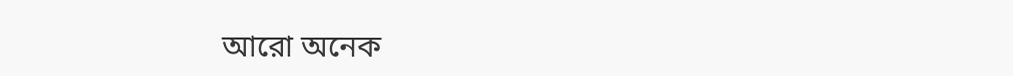আরো অনেক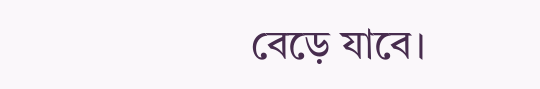বেড়ে যাবে।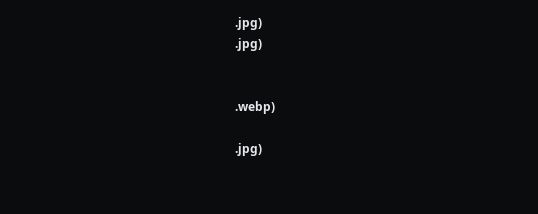.jpg)
.jpg)


.webp)

.jpg)